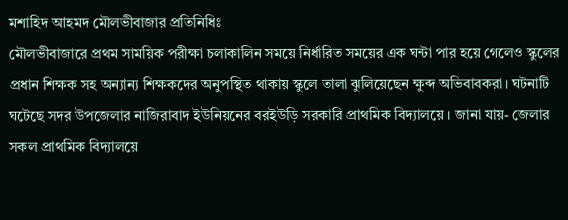মশাহিদ আহমদ মৌলভীবাজার প্রতিনিধিঃ
মৌলভীবাজারে প্রথম সাময়িক পরীক্ষা চলাকালিন সময়ে নির্ধারিত সময়ের এক ঘন্টা পার হয়ে গেলেও স্কুলের প্রধান শিক্ষক সহ অন্যান্য শিক্ষকদের অনুপস্থিত থাকায় স্কুলে তালা ঝুলিয়েছেন ক্ষুব্দ অভিবাবকরা। ঘটনাটি ঘটেছে সদর উপজেলার নাজিরাবাদ ইউনিয়নের বরইউড়ি সরকারি প্রাথমিক বিদ্যালয়ে । জানা যায়- জেলার সকল প্রাথমিক বিদ্যালয়ে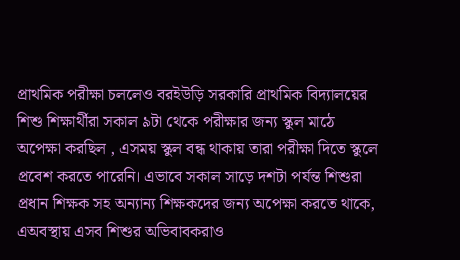প্রাথমিক পরীক্ষা চললেও বরইউড়ি সরকারি প্রাথমিক বিদ্যালয়ের শিশু শিক্ষার্থীরা সকাল ৯টা থেকে পরীক্ষার জন্য স্কুল মাঠে অপেক্ষা করছিল , এসময় স্কুল বন্ধ থাকায় তারা পরীক্ষা দিতে স্কুলে প্রবেশ করতে পারেনি। এভাবে সকাল সাড়ে দশটা পর্যন্ত শিশুরা প্রধান শিক্ষক সহ অন্যান্য শিক্ষকদের জন্য অপেক্ষা করতে থাকে, এঅবস্থায় এসব শিশুর অভিবাবকরাও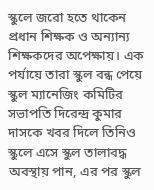স্কুলে জরো হতে থাকেন প্রধান শিক্ষক ও অন্যান্য শিক্ষকদের অপেক্ষায়। এক পর্যায়ে তারা স্কুল বন্ধ পেয়ে স্কুল ম্যানেজিং কমিটির সভাপতি দিরেন্দ্র কুমার দাসকে খবর দিলে তিনিও স্কুলে এসে স্কুল তালাবদ্ধ অবস্থায় পান, এর পর স্কুল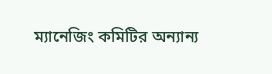ম্যানেজিং কমিটির অন্যান্য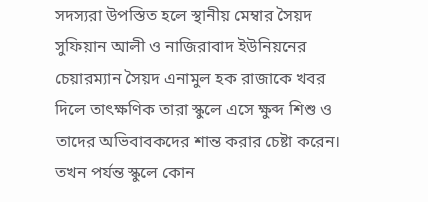সদস্যরা উপস্তিত হলে স্থানীয় মেম্বার সৈয়দ সুফিয়ান আলী ও নাজিরাবাদ ইউনিয়নের চেয়ারম্যান সৈয়দ এনামুল হক রাজাকে খবর দিলে তাৎক্ষণিক তারা স্কুলে এসে ক্ষুব্দ শিশু ও তাদের অভিবাবকদের শান্ত করার চেষ্টা করেন। তখন পর্যন্ত স্কুলে কোন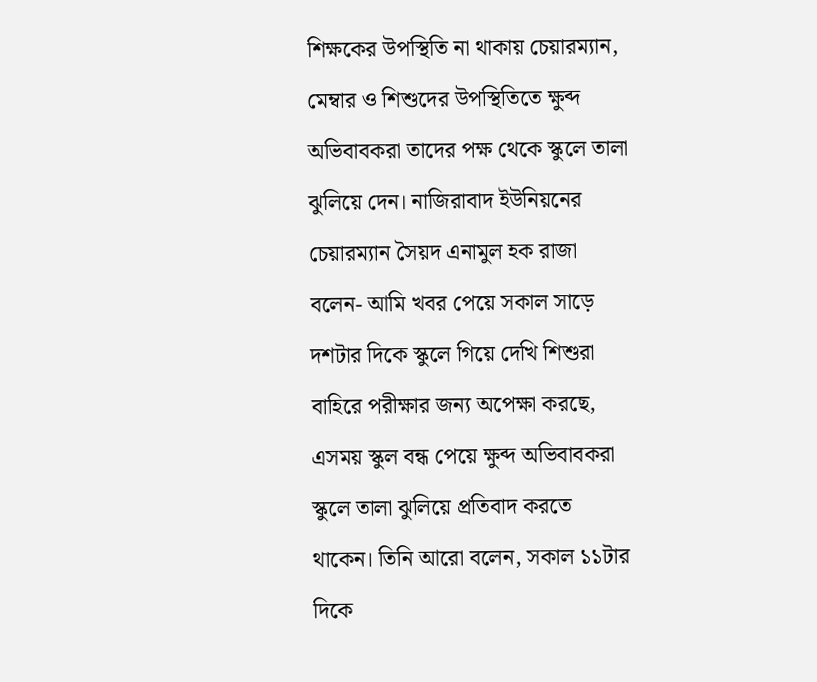শিক্ষকের উপস্থিতি না থাকায় চেয়ারম্যান, মেম্বার ও শিশুদের উপস্থিতিতে ক্ষুব্দ অভিবাবকরা তাদের পক্ষ থেকে স্কুলে তালা ঝুলিয়ে দেন। নাজিরাবাদ ইউনিয়নের চেয়ারম্যান সৈয়দ এনামুল হক রাজা বলেন- আমি খবর পেয়ে সকাল সাড়ে দশটার দিকে স্কুলে গিয়ে দেখি শিশুরা বাহিরে পরীক্ষার জন্য অপেক্ষা করছে, এসময় স্কুল বন্ধ পেয়ে ক্ষুব্দ অভিবাবকরা স্কুলে তালা ঝুলিয়ে প্রতিবাদ করতে থাকেন। তিনি আরো বলেন, সকাল ১১টার দিকে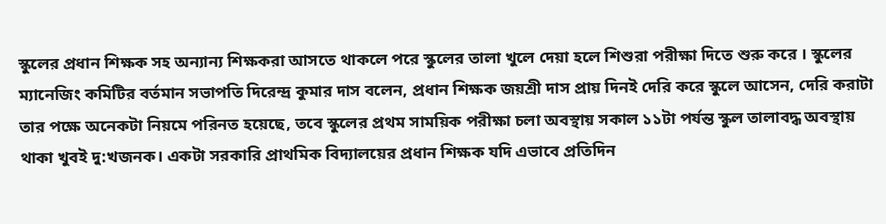স্কুলের প্রধান শিক্ষক সহ অন্যান্য শিক্ষকরা আসতে থাকলে পরে স্কুলের তালা খুলে দেয়া হলে শিশুরা পরীক্ষা দিতে শুরু করে । স্কুলের ম্যানেজিং কমিটির বর্তমান সভাপতি দিরেন্দ্র কুমার দাস বলেন, প্রধান শিক্ষক জয়শ্রী দাস প্রায় দিনই দেরি করে স্কুলে আসেন, দেরি করাটা তার পক্ষে অনেকটা নিয়মে পরিনত হয়েছে, তবে স্কুলের প্রথম সাময়িক পরীক্ষা চলা অবস্থায় সকাল ১১টা পর্যন্ত স্কুল তালাবদ্ধ অবস্থায় থাকা খুবই দু:খজনক। একটা সরকারি প্রাথমিক বিদ্যালয়ের প্রধান শিক্ষক যদি এভাবে প্রতিদিন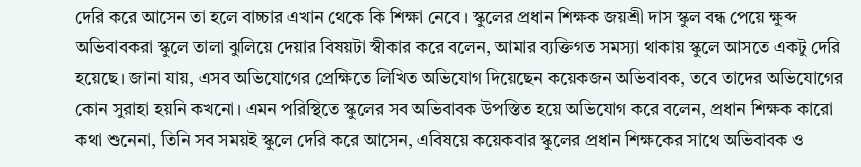দেরি করে আসেন তা হলে বাচ্চার এখান থেকে কি শিক্ষা নেবে । স্কুলের প্রধান শিক্ষক জয়শ্রী দাস স্কুল বন্ধ পেয়ে ক্ষুব্দ অভিবাবকরা স্কুলে তালা ঝুলিয়ে দেয়ার বিষয়টা স্বীকার করে বলেন, আমার ব্যক্তিগত সমস্যা থাকায় স্কুলে আসতে একটু দেরি হয়েছে। জানা যায়, এসব অভিযোগের প্রেক্ষিতে লিখিত অভিযোগ দিয়েছেন কয়েকজন অভিবাবক, তবে তাদের অভিযোগের কোন সুরাহা হয়নি কখনো। এমন পরিস্থিতে স্কুলের সব অভিবাবক উপস্তিত হয়ে অভিযোগ করে বলেন, প্রধান শিক্ষক কারো কথা শুনেনা, তিনি সব সময়ই স্কুলে দেরি করে আসেন, এবিষয়ে কয়েকবার স্কুলের প্রধান শিক্ষকের সাথে অভিবাবক ও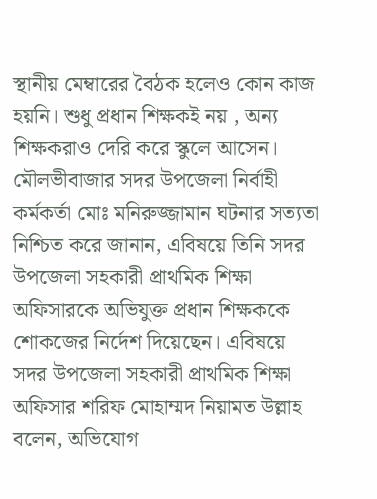স্থানীয় মেম্বারের বৈঠক হলেও কোন কাজ হয়নি। শুধু প্রধান শিক্ষকই নয় , অন্য শিক্ষকরাও দেরি করে স্কুলে আসেন। মৌলভীবাজার সদর উপজেলা নির্বাহী কর্মকর্তা মোঃ মনিরুজ্জামান ঘটনার সত্যতা নিশ্চিত করে জানান, এবিষয়ে তিনি সদর উপজেলা সহকারী প্রাথমিক শিক্ষা অফিসারকে অভিযুক্ত প্রধান শিক্ষককে শোকজের নির্দেশ দিয়েছেন। এবিষয়ে সদর উপজেলা সহকারী প্রাথমিক শিক্ষা অফিসার শরিফ মোহাম্মদ নিয়ামত উল্লাহ বলেন, অভিযোগ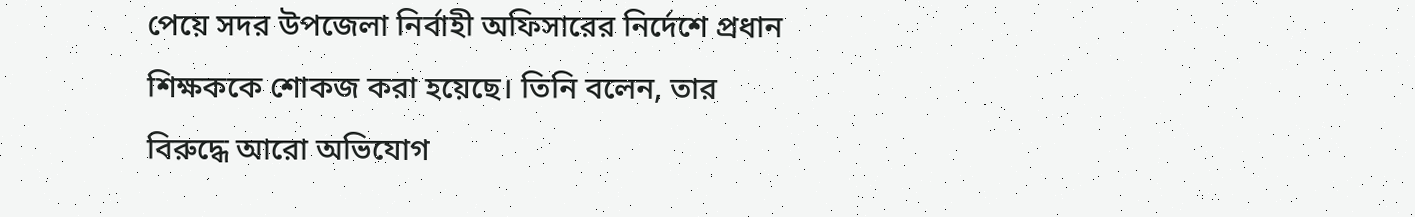পেয়ে সদর উপজেলা নির্বাহী অফিসারের নির্দেশে প্রধান শিক্ষককে শোকজ করা হয়েছে। তিনি বলেন, তার বিরুদ্ধে আরো অভিযোগ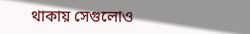থাকায় সেগুলোও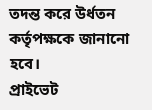তদন্ত করে উর্ধতন কর্তৃপক্ষকে জানানো হবে।
প্রাইভেট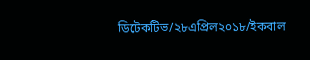ডিটেকটিভ/২৮এপ্রিল২০১৮/ইকবাল